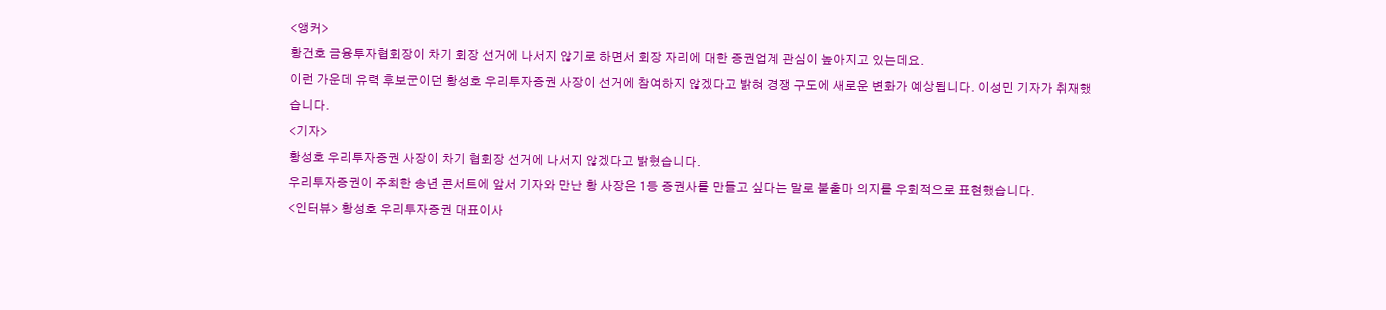<앵커>
황건호 금융투자협회장이 차기 회장 선거에 나서지 않기로 하면서 회장 자리에 대한 증권업계 관심이 높아지고 있는데요.
이런 가운데 유력 후보군이던 황성호 우리투자증권 사장이 선거에 참여하지 않겠다고 밝혀 경쟁 구도에 새로운 변화가 예상됩니다. 이성민 기자가 취재했습니다.
<기자>
황성호 우리투자증권 사장이 차기 협회장 선거에 나서지 않겠다고 밝혔습니다.
우리투자증권이 주최한 송년 콘서트에 앞서 기자와 만난 황 사장은 1등 증권사를 만들고 싶다는 말로 불출마 의지를 우회적으로 표현했습니다.
<인터뷰> 황성호 우리투자증권 대표이사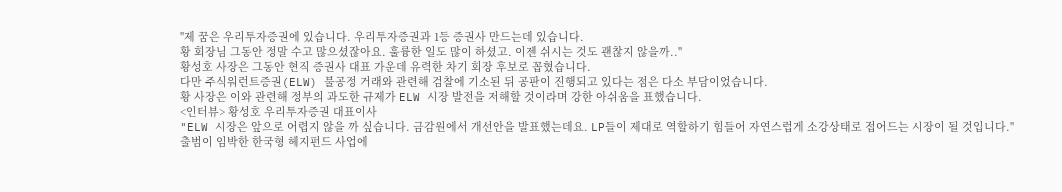"제 꿈은 우리투자증권에 있습니다. 우리투자증권과 1등 증권사 만드는데 있습니다.
황 회장님 그동안 정말 수고 많으셨잖아요. 훌륭한 일도 많이 하셨고. 이젠 쉬시는 것도 괜찮지 않을까.."
황성호 사장은 그동안 현직 증권사 대표 가운데 유력한 차기 회장 후보로 꼽혔습니다.
다만 주식워런트증권(ELW) 불공정 거래와 관련해 검찰에 기소된 뒤 공판이 진행되고 있다는 점은 다소 부담이었습니다.
황 사장은 이와 관련해 정부의 과도한 규제가 ELW 시장 발전을 저해할 것이라며 강한 아쉬움을 표했습니다.
<인터뷰> 황성호 우리투자증권 대표이사
"ELW 시장은 앞으로 어렵지 않을 까 싶습니다. 금감원에서 개선안을 발표했는데요. LP들이 제대로 역할하기 힘들어 자연스럽게 소강상태로 접어드는 시장이 될 것입니다."
출범이 임박한 한국형 헤지펀드 사업에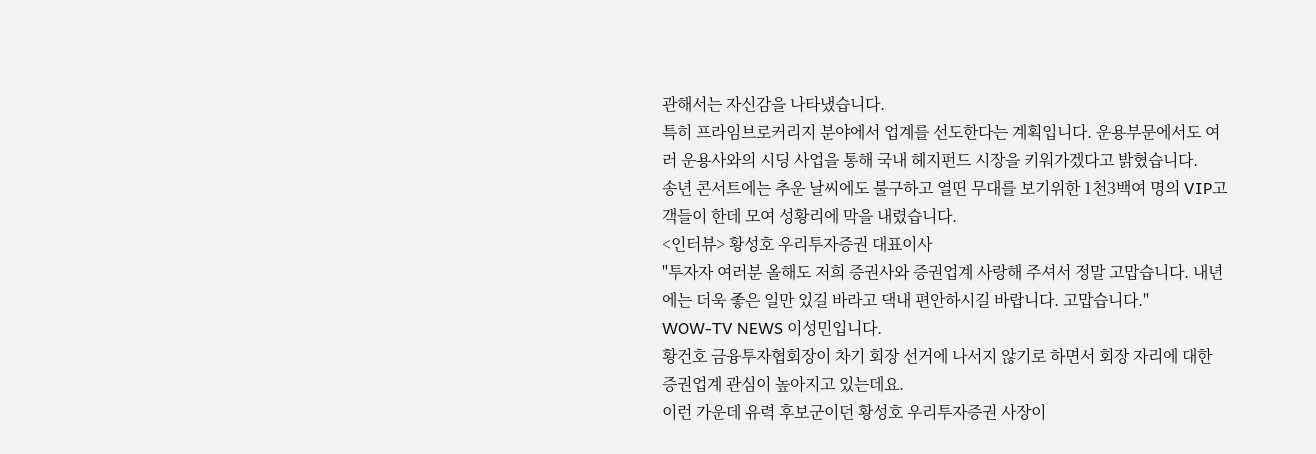관해서는 자신감을 나타냈습니다.
특히 프라임브로커리지 분야에서 업계를 선도한다는 계획입니다. 운용부문에서도 여러 운용사와의 시딩 사업을 통해 국내 헤지펀드 시장을 키워가겠다고 밝혔습니다.
송년 콘서트에는 추운 날씨에도 불구하고 열띤 무대를 보기위한 1천3백여 명의 VIP고객들이 한데 모여 성황리에 막을 내렸습니다.
<인터뷰> 황성호 우리투자증권 대표이사
"투자자 여러분 올해도 저희 증권사와 증권업계 사랑해 주셔서 정말 고맙습니다. 내년에는 더욱 좋은 일만 있길 바라고 댁내 편안하시길 바랍니다. 고맙습니다."
WOW-TV NEWS 이성민입니다.
황건호 금융투자협회장이 차기 회장 선거에 나서지 않기로 하면서 회장 자리에 대한 증권업계 관심이 높아지고 있는데요.
이런 가운데 유력 후보군이던 황성호 우리투자증권 사장이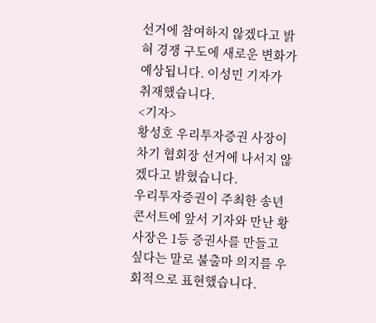선거에 참여하지 않겠다고 밝혀 경쟁 구도에 새로운 변화가 예상됩니다. 이성민 기자가 취재했습니다.
<기자>
황성호 우리투자증권 사장이 차기 협회장 선거에 나서지 않겠다고 밝혔습니다.
우리투자증권이 주최한 송년 콘서트에 앞서 기자와 만난 황 사장은 1등 증권사를 만들고 싶다는 말로 불출마 의지를 우회적으로 표현했습니다.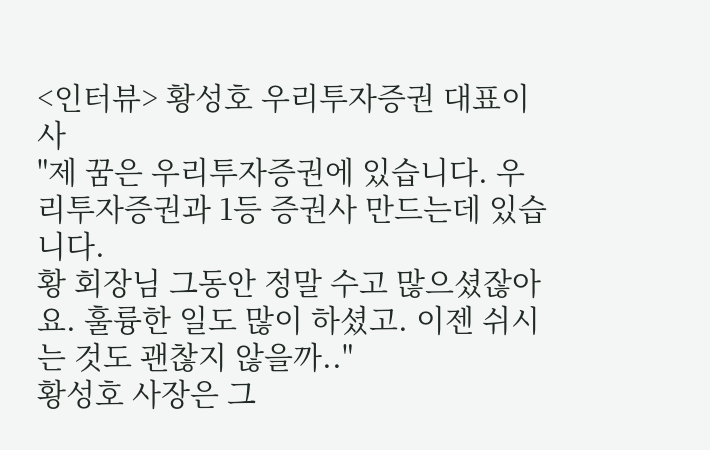<인터뷰> 황성호 우리투자증권 대표이사
"제 꿈은 우리투자증권에 있습니다. 우리투자증권과 1등 증권사 만드는데 있습니다.
황 회장님 그동안 정말 수고 많으셨잖아요. 훌륭한 일도 많이 하셨고. 이젠 쉬시는 것도 괜찮지 않을까.."
황성호 사장은 그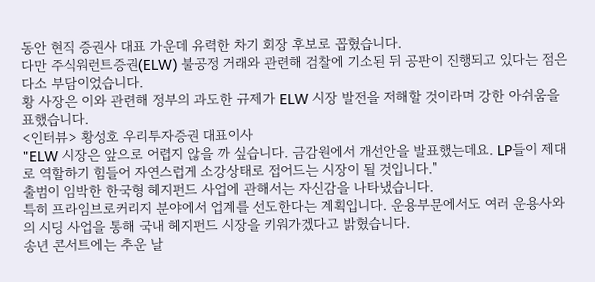동안 현직 증권사 대표 가운데 유력한 차기 회장 후보로 꼽혔습니다.
다만 주식워런트증권(ELW) 불공정 거래와 관련해 검찰에 기소된 뒤 공판이 진행되고 있다는 점은 다소 부담이었습니다.
황 사장은 이와 관련해 정부의 과도한 규제가 ELW 시장 발전을 저해할 것이라며 강한 아쉬움을 표했습니다.
<인터뷰> 황성호 우리투자증권 대표이사
"ELW 시장은 앞으로 어렵지 않을 까 싶습니다. 금감원에서 개선안을 발표했는데요. LP들이 제대로 역할하기 힘들어 자연스럽게 소강상태로 접어드는 시장이 될 것입니다."
출범이 임박한 한국형 헤지펀드 사업에 관해서는 자신감을 나타냈습니다.
특히 프라임브로커리지 분야에서 업계를 선도한다는 계획입니다. 운용부문에서도 여러 운용사와의 시딩 사업을 통해 국내 헤지펀드 시장을 키워가겠다고 밝혔습니다.
송년 콘서트에는 추운 날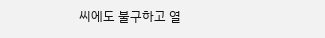씨에도 불구하고 열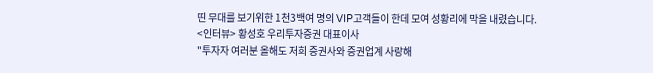띤 무대를 보기위한 1천3백여 명의 VIP고객들이 한데 모여 성황리에 막을 내렸습니다.
<인터뷰> 황성호 우리투자증권 대표이사
"투자자 여러분 올해도 저희 증권사와 증권업계 사랑해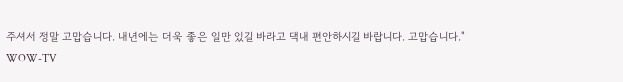주셔서 정말 고맙습니다. 내년에는 더욱 좋은 일만 있길 바라고 댁내 편안하시길 바랍니다. 고맙습니다."
WOW-TV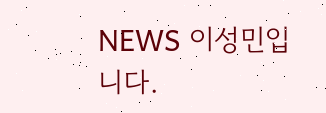NEWS 이성민입니다.